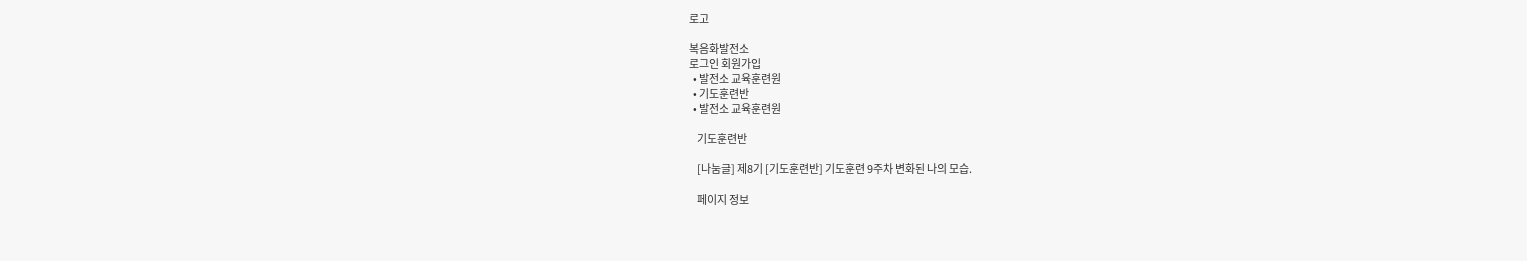로고

복음화발전소
로그인 회원가입
  • 발전소 교육훈련원
  • 기도훈련반
  • 발전소 교육훈련원

    기도훈련반

    [나눔글] 제8기 [기도훈련반] 기도훈련 9주차 변화된 나의 모습.

    페이지 정보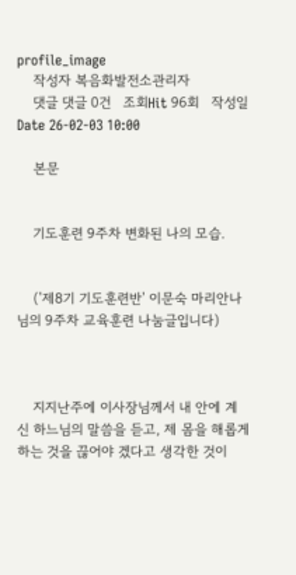profile_image
    작성자 복음화발전소관리자
    댓글 댓글 0건   조회Hit 96회   작성일Date 26-02-03 10:00

    본문


    기도훈련 9주차 변화된 나의 모습.


    ('제8기 기도훈련반' 이문숙 마리안나님의 9주차 교육훈련 나눔글입니다)



    지지난주에 이사장님께서 내 안에 계신 하느님의 말씀을 듣고, 제 몸을 해롭게하는 것을 끊어야 겠다고 생각한 것이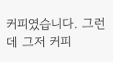커피였습니다. 그런데 그저 커피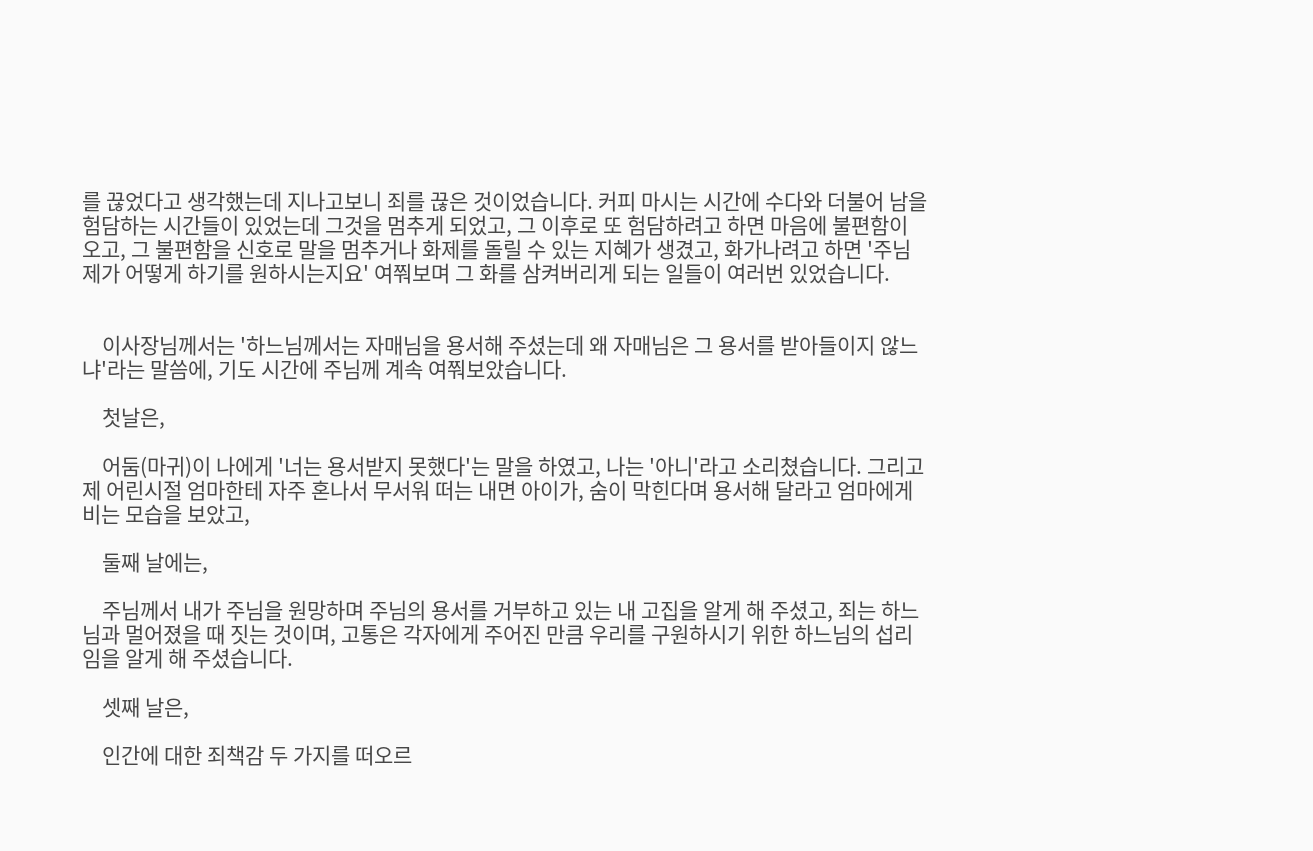를 끊었다고 생각했는데 지나고보니 죄를 끊은 것이었습니다. 커피 마시는 시간에 수다와 더불어 남을 험담하는 시간들이 있었는데 그것을 멈추게 되었고, 그 이후로 또 험담하려고 하면 마음에 불편함이 오고, 그 불편함을 신호로 말을 멈추거나 화제를 돌릴 수 있는 지혜가 생겼고, 화가나려고 하면 '주님 제가 어떻게 하기를 원하시는지요' 여쭤보며 그 화를 삼켜버리게 되는 일들이 여러번 있었습니다.


    이사장님께서는 '하느님께서는 자매님을 용서해 주셨는데 왜 자매님은 그 용서를 받아들이지 않느냐'라는 말씀에, 기도 시간에 주님께 계속 여쭤보았습니다.

    첫날은,

    어둠(마귀)이 나에게 '너는 용서받지 못했다'는 말을 하였고, 나는 '아니'라고 소리쳤습니다. 그리고 제 어린시절 엄마한테 자주 혼나서 무서워 떠는 내면 아이가, 숨이 막힌다며 용서해 달라고 엄마에게 비는 모습을 보았고,

    둘째 날에는,

    주님께서 내가 주님을 원망하며 주님의 용서를 거부하고 있는 내 고집을 알게 해 주셨고, 죄는 하느님과 멀어졌을 때 짓는 것이며, 고통은 각자에게 주어진 만큼 우리를 구원하시기 위한 하느님의 섭리임을 알게 해 주셨습니다.

    셋째 날은,

    인간에 대한 죄책감 두 가지를 떠오르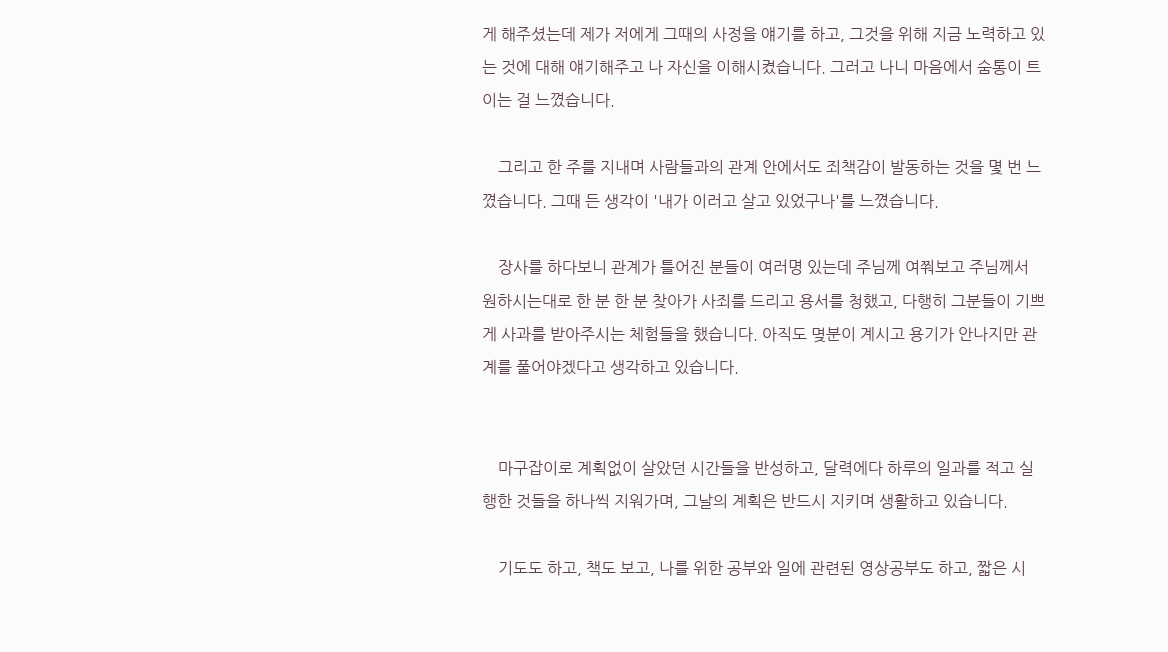게 해주셨는데 제가 저에게 그때의 사정을 얘기를 하고, 그것을 위해 지금 노력하고 있는 것에 대해 얘기해주고 나 자신을 이해시켰습니다. 그러고 나니 마음에서 숨통이 트이는 걸 느꼈습니다.

    그리고 한 주를 지내며 사람들과의 관계 안에서도 죄책감이 발동하는 것을 몇 번 느꼈습니다. 그때 든 생각이 '내가 이러고 살고 있었구나'를 느꼈습니다.

    장사를 하다보니 관계가 틀어진 분들이 여러명 있는데 주님께 여쭤보고 주님께서 원하시는대로 한 분 한 분 찾아가 사죄를 드리고 용서를 청했고, 다행히 그분들이 기쁘게 사과를 받아주시는 체험들을 했습니다. 아직도 몆분이 계시고 용기가 안나지만 관계를 풀어야겠다고 생각하고 있습니다.


    마구잡이로 계획없이 살았던 시간들을 반성하고, 달력에다 하루의 일과를 적고 실행한 것들을 하나씩 지워가며, 그날의 계획은 반드시 지키며 생활하고 있습니다.

    기도도 하고, 책도 보고, 나를 위한 공부와 일에 관련된 영상공부도 하고, 짧은 시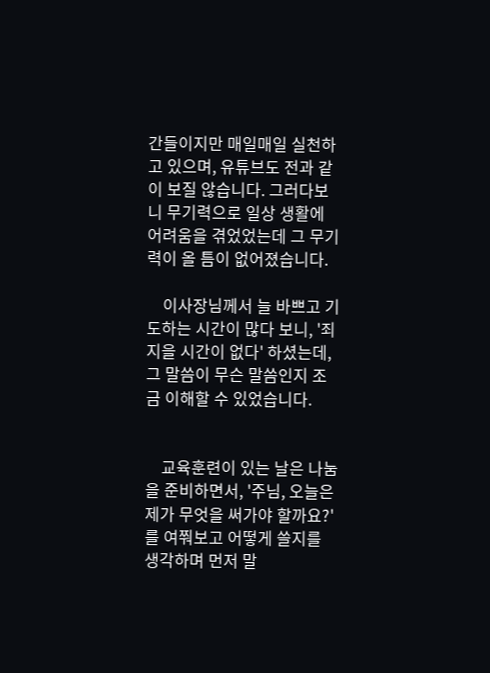간들이지만 매일매일 실천하고 있으며, 유튜브도 전과 같이 보질 않습니다. 그러다보니 무기력으로 일상 생활에 어려움을 겪었었는데 그 무기력이 올 틈이 없어졌습니다.

    이사장님께서 늘 바쁘고 기도하는 시간이 많다 보니, '죄지을 시간이 없다' 하셨는데, 그 말씀이 무슨 말씀인지 조금 이해할 수 있었습니다.


    교육훈련이 있는 날은 나눔을 준비하면서, '주님, 오늘은 제가 무엇을 써가야 할까요?'를 여쭤보고 어떻게 쓸지를 생각하며 먼저 말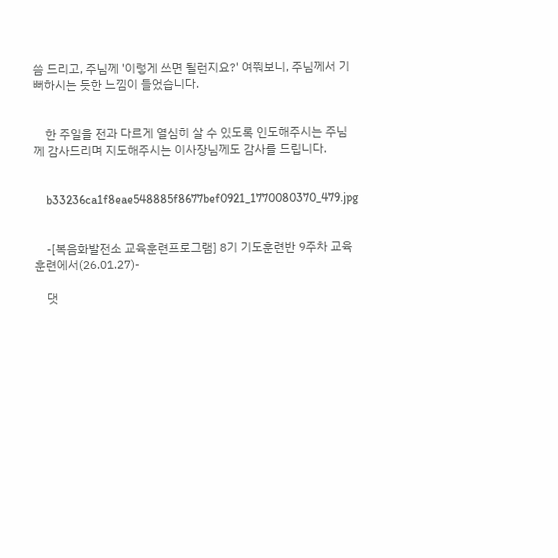씀 드리고, 주님께 '이렇게 쓰면 될런지요?' 여쭤보니, 주님께서 기뻐하시는 듯한 느낌이 들었습니다.


    한 주일을 전과 다르게 열심히 살 수 있도록 인도해주시는 주님께 감사드리며 지도해주시는 이사장님께도 감사를 드립니다.


    b33236ca1f8eae548885f8677bef0921_1770080370_479.jpg


    -[복음화발전소 교육훈련프로그램] 8기 기도훈련반 9주차 교육훈련에서(26.01.27)-

    댓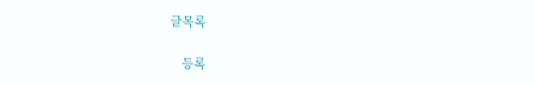글목록

    등록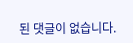된 댓글이 없습니다.